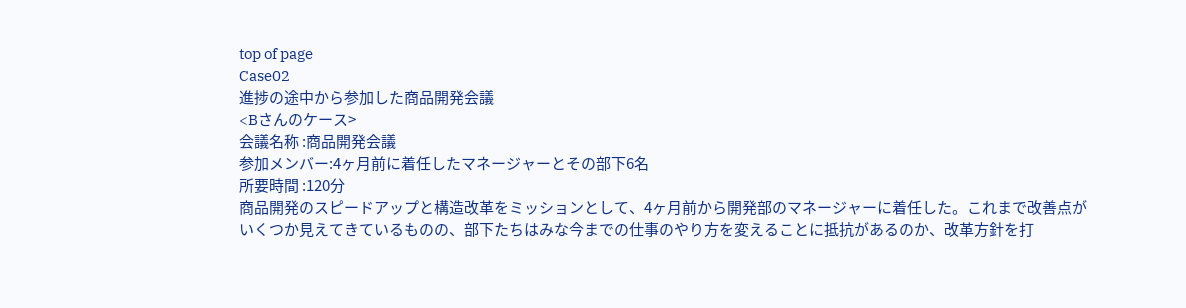top of page
Case02
進捗の途中から参加した商品開発会議
<Bさんのケース>
会議名称 :商品開発会議
参加メンバー:4ヶ月前に着任したマネージャーとその部下6名
所要時間 :120分
商品開発のスピードアップと構造改革をミッションとして、4ヶ月前から開発部のマネージャーに着任した。これまで改善点がいくつか見えてきているものの、部下たちはみな今までの仕事のやり方を変えることに抵抗があるのか、改革方針を打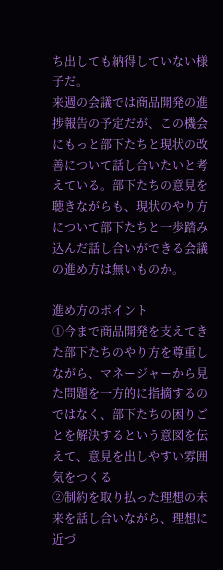ち出しても納得していない様子だ。
来週の会議では商品開発の進捗報告の予定だが、この機会にもっと部下たちと現状の改善について話し合いたいと考えている。部下たちの意見を聴きながらも、現状のやり方について部下たちと一歩踏み込んだ話し合いができる会議の進め方は無いものか。

進め方のポイント
①今まで商品開発を支えてきた部下たちのやり方を尊重しながら、マネージャーから見た問題を一方的に指摘するのではなく、部下たちの困りごとを解決するという意図を伝えて、意見を出しやすい雰囲気をつくる
②制約を取り払った理想の未来を話し合いながら、理想に近づ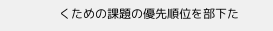くための課題の優先順位を部下た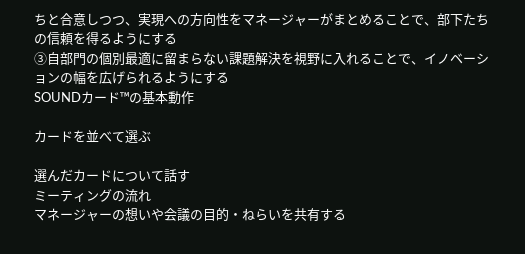ちと合意しつつ、実現への方向性をマネージャーがまとめることで、部下たちの信頼を得るようにする
③自部門の個別最適に留まらない課題解決を視野に入れることで、イノベーションの幅を広げられるようにする
SOUNDカード™の基本動作

カードを並べて選ぶ

選んだカードについて話す
ミーティングの流れ
マネージャーの想いや会議の目的・ねらいを共有する